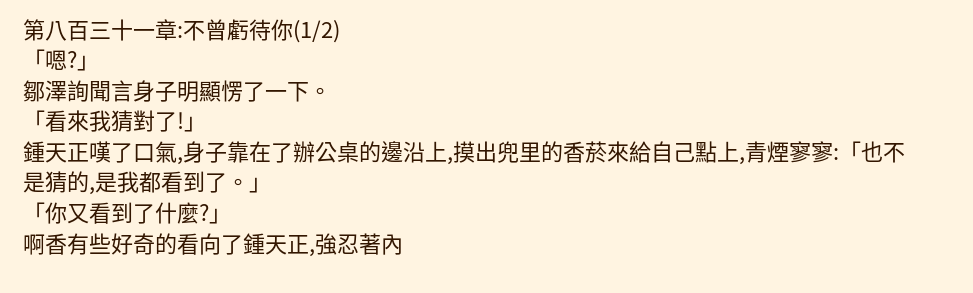第八百三十一章:不曾虧待你(1/2)
「嗯?」
鄒澤詢聞言身子明顯愣了一下。
「看來我猜對了!」
鍾天正嘆了口氣,身子靠在了辦公桌的邊沿上,摸出兜里的香菸來給自己點上,青煙寥寥:「也不是猜的,是我都看到了。」
「你又看到了什麼?」
啊香有些好奇的看向了鍾天正,強忍著內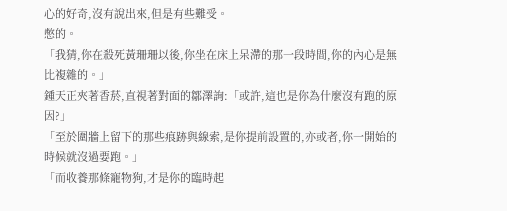心的好奇,沒有說出來,但是有些難受。
憋的。
「我猜,你在殺死黃珊珊以後,你坐在床上呆滯的那一段時間,你的內心是無比複雜的。」
鍾天正夾著香菸,直視著對面的鄒澤詢:「或許,這也是你為什麼沒有跑的原因?」
「至於圍牆上留下的那些痕跡與線索,是你提前設置的,亦或者,你一開始的時候就沒過要跑。」
「而收養那條寵物狗,才是你的臨時起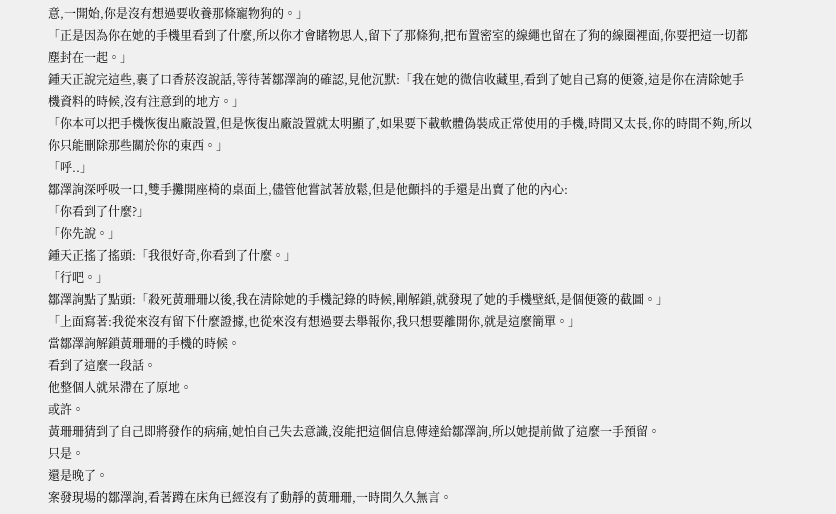意,一開始,你是沒有想過要收養那條寵物狗的。」
「正是因為你在她的手機里看到了什麼,所以你才會睹物思人,留下了那條狗,把布置密室的線繩也留在了狗的線圈裡面,你要把這一切都塵封在一起。」
鍾天正說完這些,裹了口香菸沒說話,等待著鄒澤詢的確認,見他沉默:「我在她的微信收藏里,看到了她自己寫的便簽,這是你在清除她手機資料的時候,沒有注意到的地方。」
「你本可以把手機恢復出廠設置,但是恢復出廠設置就太明顯了,如果要下載軟體偽裝成正常使用的手機,時間又太長,你的時間不夠,所以你只能刪除那些關於你的東西。」
「呼..」
鄒澤詢深呼吸一口,雙手攤開座椅的桌面上,儘管他嘗試著放鬆,但是他顫抖的手還是出賣了他的內心:
「你看到了什麼?」
「你先說。」
鍾天正搖了搖頭:「我很好奇,你看到了什麼。」
「行吧。」
鄒澤詢點了點頭:「殺死黃珊珊以後,我在清除她的手機記錄的時候,剛解鎖,就發現了她的手機壁紙,是個便簽的截圖。」
「上面寫著:我從來沒有留下什麼證據,也從來沒有想過要去舉報你,我只想要離開你,就是這麼簡單。」
當鄒澤詢解鎖黃珊珊的手機的時候。
看到了這麼一段話。
他整個人就呆滯在了原地。
或許。
黃珊珊猜到了自己即將發作的病痛,她怕自己失去意識,沒能把這個信息傳達給鄒澤詢,所以她提前做了這麼一手預留。
只是。
還是晚了。
案發現場的鄒澤詢,看著蹲在床角已經沒有了動靜的黃珊珊,一時間久久無言。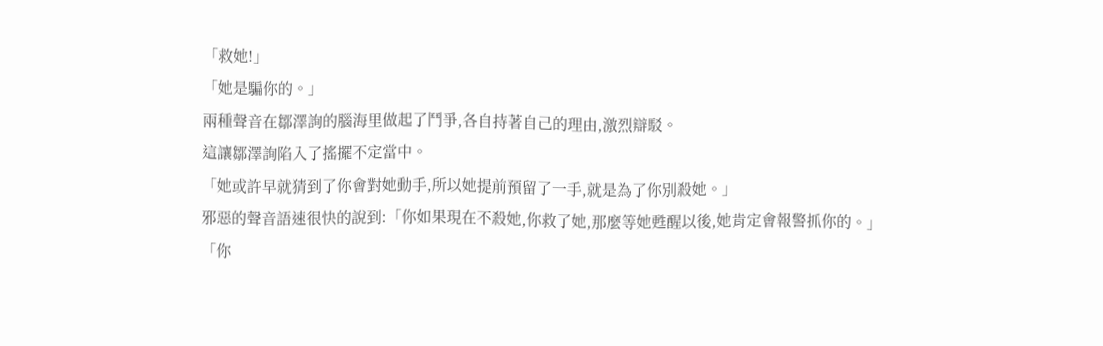「救她!」
「她是騙你的。」
兩種聲音在鄒澤詢的腦海里做起了鬥爭,各自持著自己的理由,激烈辯駁。
這讓鄒澤詢陷入了搖擺不定當中。
「她或許早就猜到了你會對她動手,所以她提前預留了一手,就是為了你別殺她。」
邪惡的聲音語速很快的說到:「你如果現在不殺她,你救了她,那麼等她甦醒以後,她肯定會報警抓你的。」
「你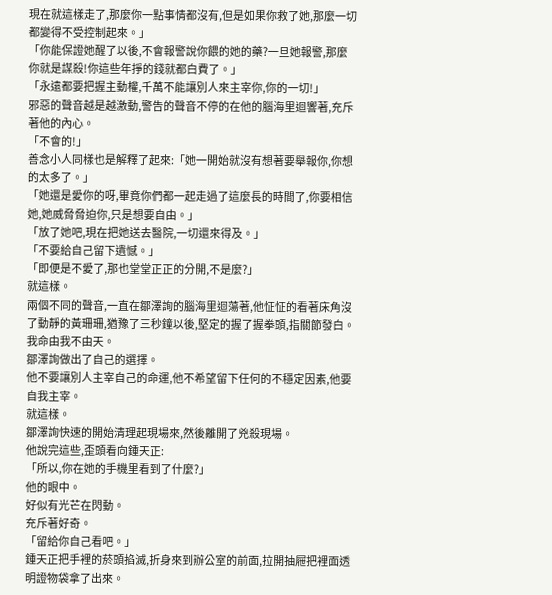現在就這樣走了,那麼你一點事情都沒有,但是如果你救了她,那麼一切都變得不受控制起來。」
「你能保證她醒了以後,不會報警說你餵的她的藥?一旦她報警,那麼你就是謀殺!你這些年掙的錢就都白費了。」
「永遠都要把握主動權,千萬不能讓別人來主宰你,你的一切!」
邪惡的聲音越是越激動,警告的聲音不停的在他的腦海里迴響著,充斥著他的內心。
「不會的!」
善念小人同樣也是解釋了起來:「她一開始就沒有想著要舉報你,你想的太多了。」
「她還是愛你的呀,畢竟你們都一起走過了這麼長的時間了,你要相信她,她威脅脅迫你,只是想要自由。」
「放了她吧,現在把她送去醫院,一切還來得及。」
「不要給自己留下遺憾。」
「即便是不愛了,那也堂堂正正的分開,不是麼?」
就這樣。
兩個不同的聲音,一直在鄒澤詢的腦海里迴蕩著,他怔怔的看著床角沒了動靜的黃珊珊,猶豫了三秒鐘以後,堅定的握了握拳頭,指關節發白。
我命由我不由天。
鄒澤詢做出了自己的選擇。
他不要讓別人主宰自己的命運,他不希望留下任何的不穩定因素,他要自我主宰。
就這樣。
鄒澤詢快速的開始清理起現場來,然後離開了兇殺現場。
他說完這些,歪頭看向鍾天正:
「所以,你在她的手機里看到了什麼?」
他的眼中。
好似有光芒在閃動。
充斥著好奇。
「留給你自己看吧。」
鍾天正把手裡的菸頭掐滅,折身來到辦公室的前面,拉開抽屜把裡面透明證物袋拿了出來。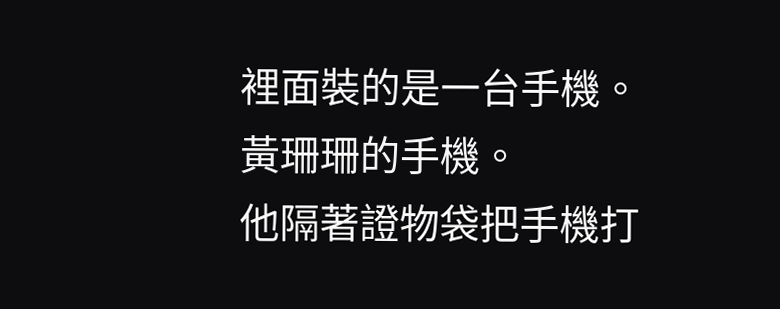裡面裝的是一台手機。
黃珊珊的手機。
他隔著證物袋把手機打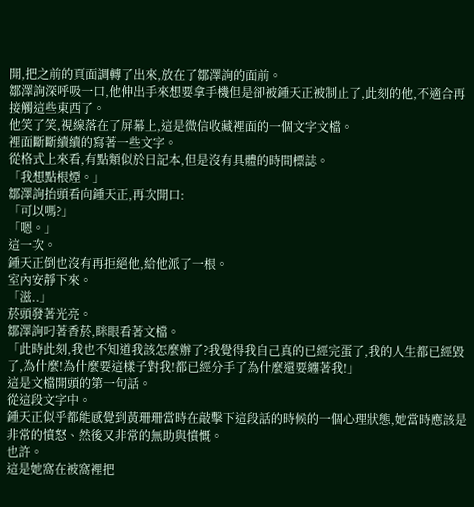開,把之前的頁面調轉了出來,放在了鄒澤詢的面前。
鄒澤詢深呼吸一口,他伸出手來想要拿手機但是卻被鍾天正被制止了,此刻的他,不適合再接觸這些東西了。
他笑了笑,視線落在了屏幕上,這是微信收藏裡面的一個文字文檔。
裡面斷斷續續的寫著一些文字。
從格式上來看,有點類似於日記本,但是沒有具體的時間標誌。
「我想點根煙。」
鄒澤詢抬頭看向鍾天正,再次開口:
「可以嗎?」
「嗯。」
這一次。
鍾天正倒也沒有再拒絕他,給他派了一根。
室內安靜下來。
「滋..」
菸頭發著光亮。
鄒澤詢叼著香菸,眯眼看著文檔。
「此時此刻,我也不知道我該怎麼辦了?我覺得我自己真的已經完蛋了,我的人生都已經毀了,為什麼!為什麼要這樣子對我!都已經分手了為什麼還要纏著我!」
這是文檔開頭的第一句話。
從這段文字中。
鍾天正似乎都能感覺到黃珊珊當時在敲擊下這段話的時候的一個心理狀態,她當時應該是非常的憤怒、然後又非常的無助與憤慨。
也許。
這是她窩在被窩裡把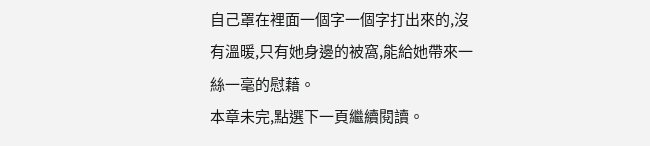自己罩在裡面一個字一個字打出來的,沒有溫暖,只有她身邊的被窩,能給她帶來一絲一毫的慰藉。
本章未完,點選下一頁繼續閱讀。